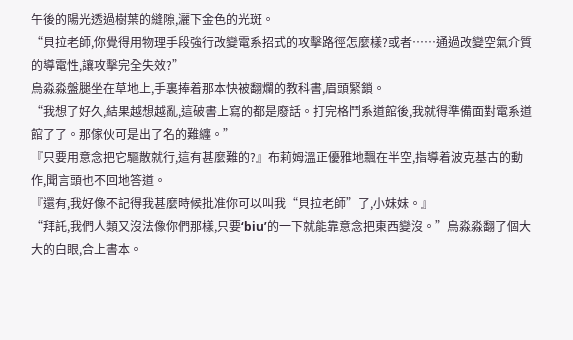午後的陽光透過樹葉的縫隙,灑下金色的光斑。
“貝拉老師,你覺得用物理手段強行改變電系招式的攻擊路徑怎麼樣?或者……通過改變空氣介質的導電性,讓攻擊完全失效?”
烏淼淼盤腿坐在草地上,手裏捧着那本快被翻爛的教科書,眉頭緊鎖。
“我想了好久,結果越想越亂,這破書上寫的都是廢話。打完格鬥系道館後,我就得準備面對電系道館了了。那傢伙可是出了名的難纏。”
『只要用意念把它驅散就行,這有甚麼難的?』布莉姆溫正優雅地飄在半空,指導着波克基古的動作,聞言頭也不回地答道。
『還有,我好像不記得我甚麼時候批准你可以叫我“貝拉老師”了,小妹妹。』
“拜託,我們人類又沒法像你們那樣,只要‘biu’的一下就能靠意念把東西變沒。”烏淼淼翻了個大大的白眼,合上書本。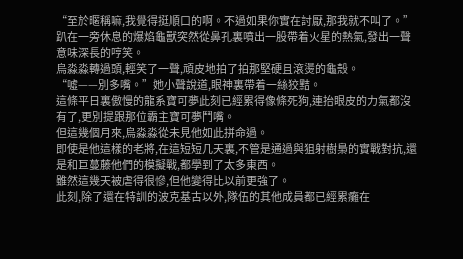“至於暱稱嘛,我覺得挺順口的啊。不過如果你實在討厭,那我就不叫了。”
趴在一旁休息的爆焰龜獸突然從鼻孔裏噴出一股帶着火星的熱氣,發出一聲意味深長的哼笑。
烏淼淼轉過頭,輕笑了一聲,頑皮地拍了拍那堅硬且滾燙的龜殼。
“噓——別多嘴。”她小聲說道,眼神裏帶着一絲狡黠。
這條平日裏傲慢的龍系寶可夢此刻已經累得像條死狗,連抬眼皮的力氣都沒有了,更別提跟那位霸主寶可夢鬥嘴。
但這幾個月來,烏淼淼從未見他如此拼命過。
即使是他這樣的老將,在這短短几天裏,不管是通過與狙射樹梟的實戰對抗,還是和巨蔓藤他們的模擬戰,都學到了太多東西。
雖然這幾天被虐得很慘,但他變得比以前更強了。
此刻,除了還在特訓的波克基古以外,隊伍的其他成員都已經累癱在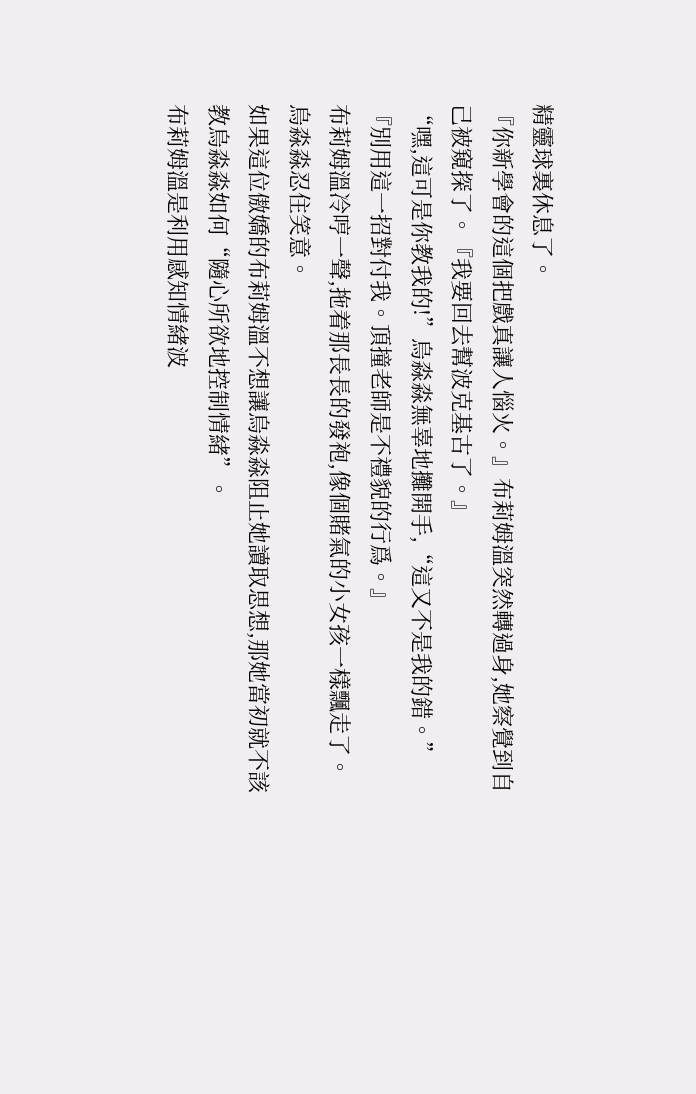精靈球裏休息了。
『你新學會的這個把戲真讓人惱火。』布莉姆溫突然轉過身,她察覺到自己被窺探了。『我要回去幫波克基古了。』
“嘿,這可是你教我的!”烏淼淼無辜地攤開手,“這又不是我的錯。”
『別用這一招對付我。頂撞老師是不禮貌的行爲。』
布莉姆溫冷哼一聲,拖着那長長的發袍,像個賭氣的小女孩一樣飄走了。
烏淼淼忍住笑意。
如果這位傲嬌的布莉姆溫不想讓烏淼淼阻止她讀取思想,那她當初就不該教烏淼淼如何“隨心所欲地控制情緒”。
布莉姆溫是利用感知情緒波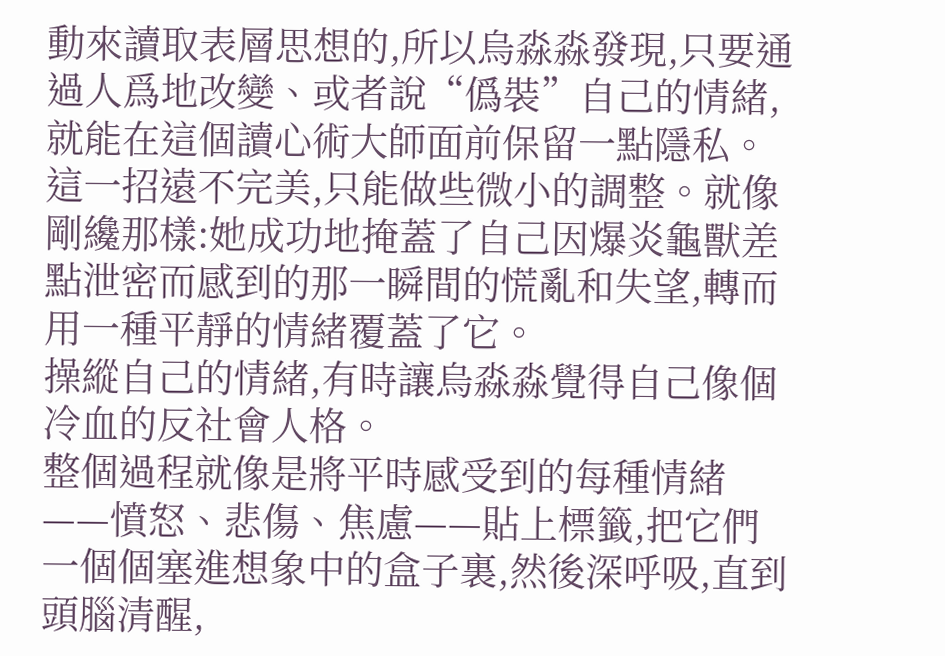動來讀取表層思想的,所以烏淼淼發現,只要通過人爲地改變、或者說“僞裝”自己的情緒,就能在這個讀心術大師面前保留一點隱私。
這一招遠不完美,只能做些微小的調整。就像剛纔那樣:她成功地掩蓋了自己因爆炎龜獸差點泄密而感到的那一瞬間的慌亂和失望,轉而用一種平靜的情緒覆蓋了它。
操縱自己的情緒,有時讓烏淼淼覺得自己像個冷血的反社會人格。
整個過程就像是將平時感受到的每種情緒——憤怒、悲傷、焦慮——貼上標籤,把它們一個個塞進想象中的盒子裏,然後深呼吸,直到頭腦清醒,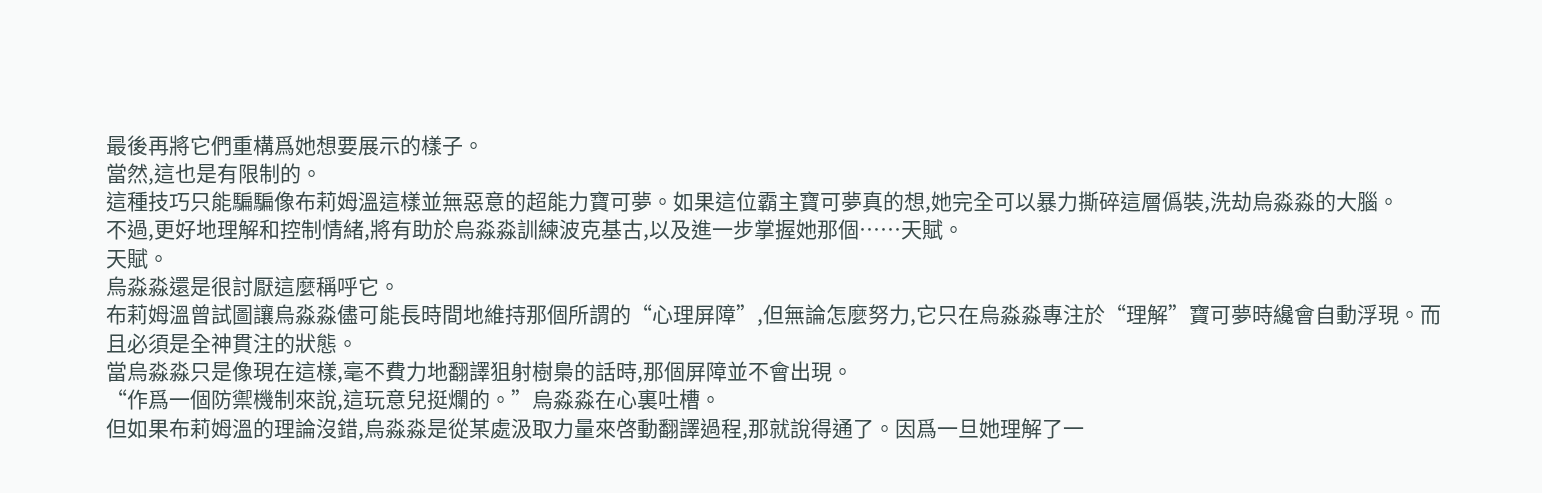最後再將它們重構爲她想要展示的樣子。
當然,這也是有限制的。
這種技巧只能騙騙像布莉姆溫這樣並無惡意的超能力寶可夢。如果這位霸主寶可夢真的想,她完全可以暴力撕碎這層僞裝,洗劫烏淼淼的大腦。
不過,更好地理解和控制情緒,將有助於烏淼淼訓練波克基古,以及進一步掌握她那個……天賦。
天賦。
烏淼淼還是很討厭這麼稱呼它。
布莉姆溫曾試圖讓烏淼淼儘可能長時間地維持那個所謂的“心理屏障”,但無論怎麼努力,它只在烏淼淼專注於“理解”寶可夢時纔會自動浮現。而且必須是全神貫注的狀態。
當烏淼淼只是像現在這樣,毫不費力地翻譯狙射樹梟的話時,那個屏障並不會出現。
“作爲一個防禦機制來說,這玩意兒挺爛的。”烏淼淼在心裏吐槽。
但如果布莉姆溫的理論沒錯,烏淼淼是從某處汲取力量來啓動翻譯過程,那就說得通了。因爲一旦她理解了一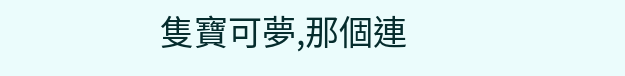隻寶可夢,那個連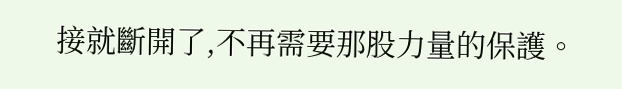接就斷開了,不再需要那股力量的保護。